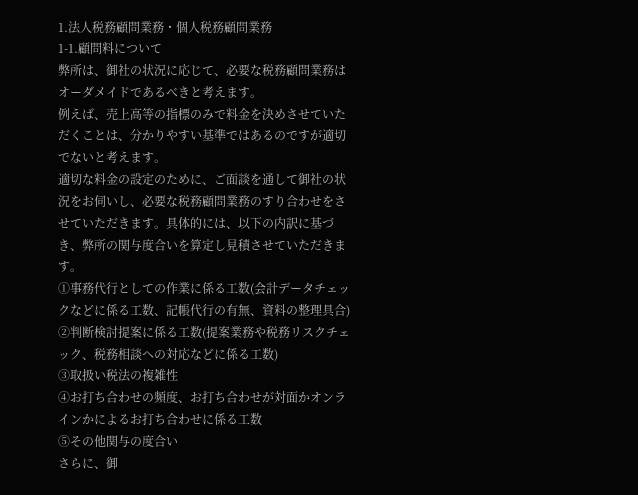1.法人税務顧問業務・個人税務顧問業務
1-1.顧問料について
弊所は、御社の状況に応じて、必要な税務顧問業務はオーダメイドであるべきと考えます。
例えば、売上高等の指標のみで料金を決めさせていただくことは、分かりやすい基準ではあるのですが適切でないと考えます。
適切な料金の設定のために、ご面談を通して御社の状況をお伺いし、必要な税務顧問業務のすり合わせをさせていただきます。具体的には、以下の内訳に基づき、弊所の関与度合いを算定し見積させていただきます。
①事務代行としての作業に係る工数(会計データチェックなどに係る工数、記帳代行の有無、資料の整理具合)
②判断検討提案に係る工数(提案業務や税務リスクチェック、税務相談への対応などに係る工数)
③取扱い税法の複雑性
④お打ち合わせの頻度、お打ち合わせが対面かオンラインかによるお打ち合わせに係る工数
⑤その他関与の度合い
さらに、御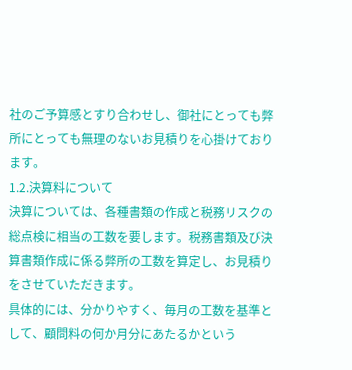社のご予算感とすり合わせし、御社にとっても弊所にとっても無理のないお見積りを心掛けております。
1.2.決算料について
決算については、各種書類の作成と税務リスクの総点検に相当の工数を要します。税務書類及び決算書類作成に係る弊所の工数を算定し、お見積りをさせていただきます。
具体的には、分かりやすく、毎月の工数を基準として、顧問料の何か月分にあたるかという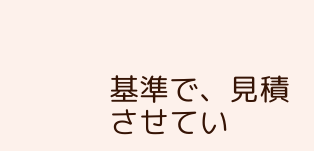基準で、見積させてい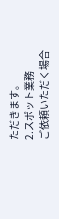ただきます。
2.スポット業務
ご依頼いただく場合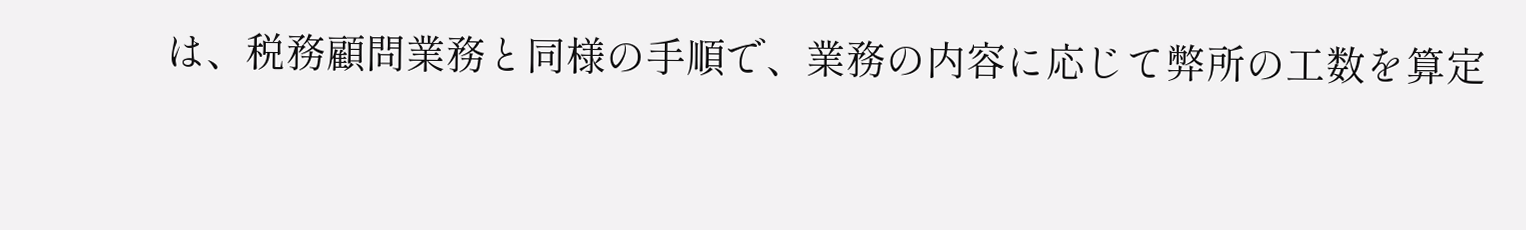は、税務顧問業務と同様の手順で、業務の内容に応じて弊所の工数を算定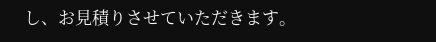し、お見積りさせていただきます。